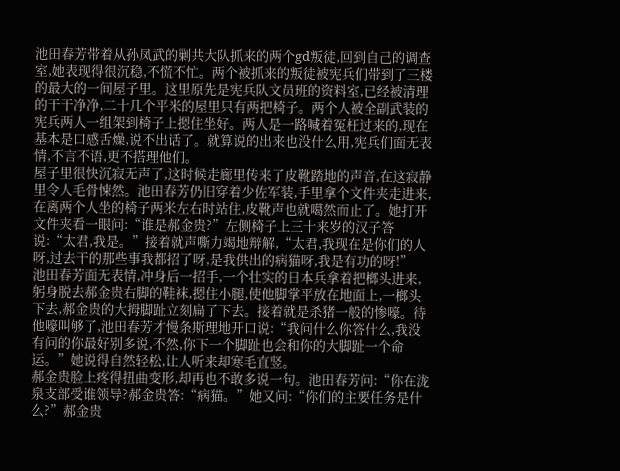池田春芳带着从孙凤武的剿共大队抓来的两个gd叛徒,回到自己的调查室,她表现得很沉稳,不慌不忙。两个被抓来的叛徒被宪兵们带到了三楼的最大的一间屋子里。这里原先是宪兵队文员班的资料室,已经被清理的干干净净,二十几个平米的屋里只有两把椅子。两个人被全副武装的宪兵两人一组架到椅子上摁住坐好。两人是一路喊着冤枉过来的,现在基本是口感舌燥,说不出话了。就算说的出来也没什么用,宪兵们面无表情,不言不语,更不搭理他们。
屋子里很快沉寂无声了,这时候走廊里传来了皮靴踏地的声音,在这寂静里令人毛骨悚然。池田春芳仍旧穿着少佐军装,手里拿个文件夹走进来,在离两个人坐的椅子两米左右时站住,皮靴声也就噶然而止了。她打开文件夹看一眼问:“谁是郝金贵?”左侧椅子上三十来岁的汉子答说:“太君,我是。”接着就声嘶力竭地辩解,“太君,我现在是你们的人呀,过去干的那些事我都招了呀,是我供出的病猫呀,我是有功的呀!”
池田春芳面无表情,冲身后一招手,一个壮实的日本兵拿着把榔头进来,躬身脱去郝金贵右脚的鞋袜,摁住小腿,使他脚掌平放在地面上,一榔头下去,郝金贵的大拇脚趾立刻扁了下去。接着就是杀猪一般的惨嚎。待他嚎叫够了,池田春芳才慢条斯理地开口说:“我问什么你答什么,我没有问的你最好别多说,不然,你下一个脚趾也会和你的大脚趾一个命运。”她说得自然轻松,让人听来却寒毛直竖。
郝金贵脸上疼得扭曲变形,却再也不敢多说一句。池田春芳问:“你在泷泉支部受谁领导?郝金贵答:“病猫。”她又问:“你们的主要任务是什么?”郝金贵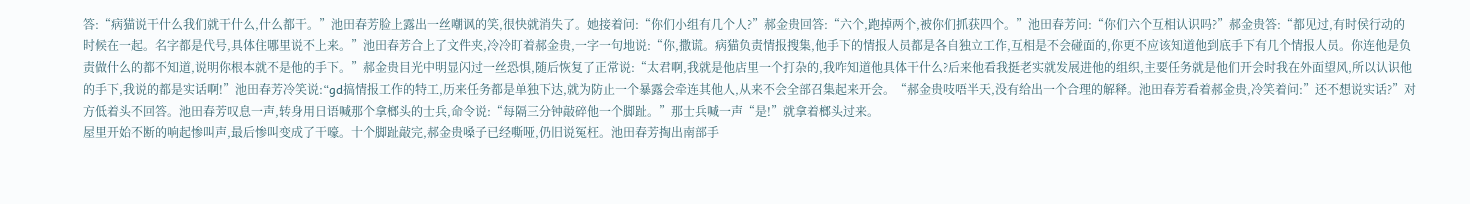答:“病猫说干什么我们就干什么,什么都干。”池田春芳脸上露出一丝嘲讽的笑,很快就消失了。她接着问:“你们小组有几个人?”郝金贵回答:“六个,跑掉两个,被你们抓获四个。”池田春芳问:“你们六个互相认识吗?”郝金贵答:“都见过,有时侯行动的时候在一起。名字都是代号,具体住哪里说不上来。”池田春芳合上了文件夹,冷冷盯着郝金贵,一字一句地说:“你,撒谎。病猫负责情报搜集,他手下的情报人员都是各自独立工作,互相是不会碰面的,你更不应该知道他到底手下有几个情报人员。你连他是负责做什么的都不知道,说明你根本就不是他的手下。”郝金贵目光中明显闪过一丝恐惧,随后恢复了正常说:“太君啊,我就是他店里一个打杂的,我咋知道他具体干什么?后来他看我挺老实就发展进他的组织,主要任务就是他们开会时我在外面望风,所以认识他的手下,我说的都是实话啊!”池田春芳冷笑说:“gd搞情报工作的特工,历来任务都是单独下达,就为防止一个暴露会牵连其他人,从来不会全部召集起来开会。“郝金贵吱唔半天,没有给出一个合理的解释。池田春芳看着郝金贵,冷笑着问:”还不想说实话?”对方低着头不回答。池田春芳叹息一声,转身用日语喊那个拿榔头的士兵,命令说:“每隔三分钟敲碎他一个脚趾。”那士兵喊一声“是!”就拿着榔头过来。
屋里开始不断的响起惨叫声,最后惨叫变成了干嚎。十个脚趾敲完,郝金贵嗓子已经嘶哑,仍旧说冤枉。池田春芳掏出南部手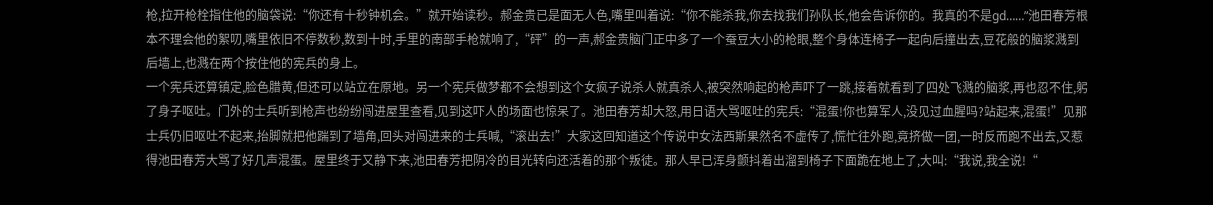枪,拉开枪栓指住他的脑袋说:“你还有十秒钟机会。”就开始读秒。郝金贵已是面无人色,嘴里叫着说:“你不能杀我,你去找我们孙队长,他会告诉你的。我真的不是gd……”池田春芳根本不理会他的絮叨,嘴里依旧不停数秒,数到十时,手里的南部手枪就响了,“砰”的一声,郝金贵脑门正中多了一个蚕豆大小的枪眼,整个身体连椅子一起向后撞出去,豆花般的脑浆溅到后墙上,也溅在两个按住他的宪兵的身上。
一个宪兵还算镇定,脸色腊黄,但还可以站立在原地。另一个宪兵做梦都不会想到这个女疯子说杀人就真杀人,被突然响起的枪声吓了一跳,接着就看到了四处飞溅的脑浆,再也忍不住,躬了身子呕吐。门外的士兵听到枪声也纷纷闯进屋里查看,见到这吓人的场面也惊呆了。池田春芳却大怒,用日语大骂呕吐的宪兵:“混蛋!你也算军人,没见过血腥吗?站起来,混蛋!”见那士兵仍旧呕吐不起来,抬脚就把他踹到了墙角,回头对闯进来的士兵喊,“滚出去!”大家这回知道这个传说中女法西斯果然名不虚传了,慌忙往外跑,竟挤做一团,一时反而跑不出去,又惹得池田春芳大骂了好几声混蛋。屋里终于又静下来,池田春芳把阴冷的目光转向还活着的那个叛徒。那人早已浑身颤抖着出溜到椅子下面跪在地上了,大叫:“我说,我全说!“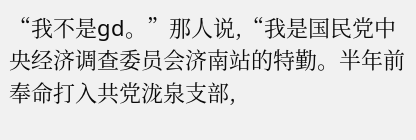“我不是gd。”那人说,“我是国民党中央经济调查委员会济南站的特勤。半年前奉命打入共党泷泉支部,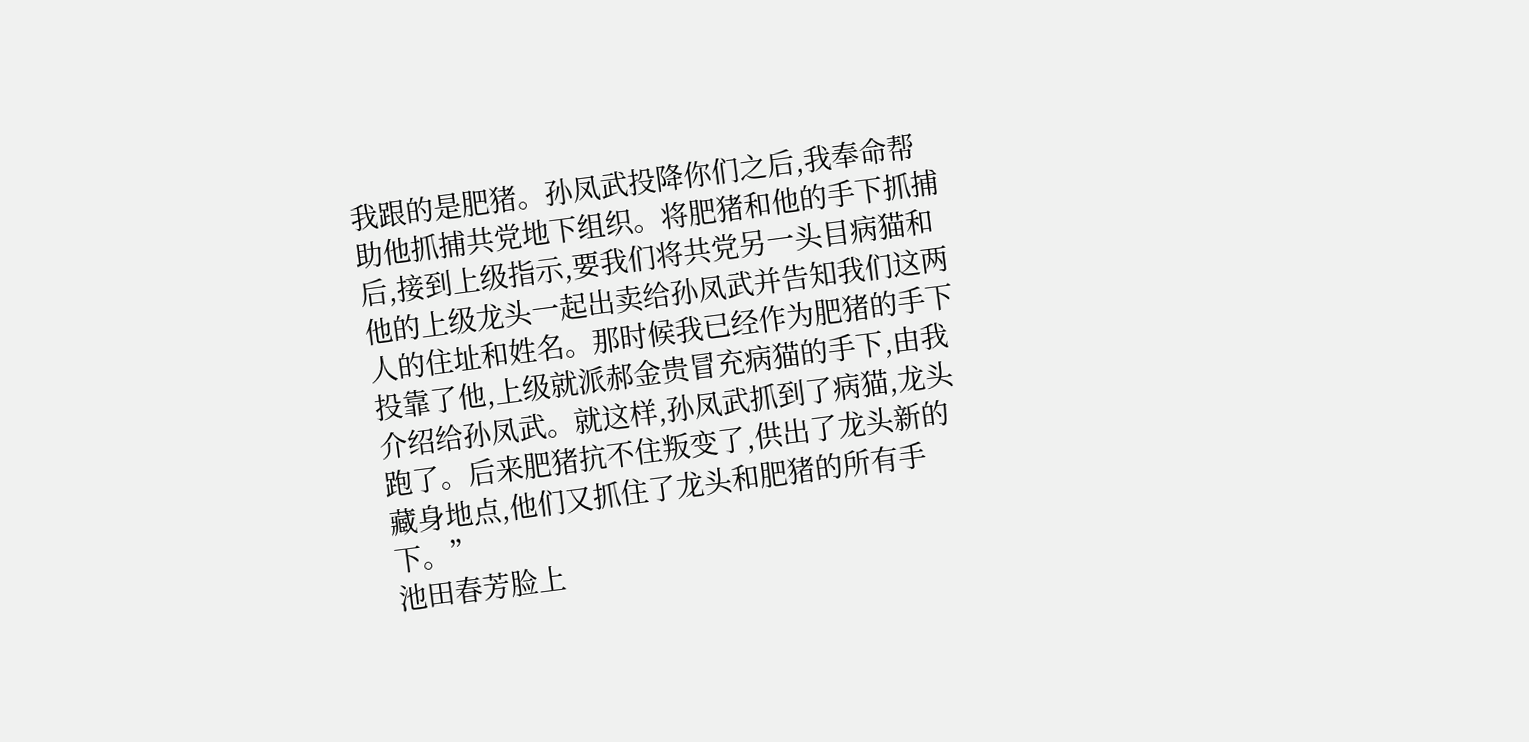我跟的是肥猪。孙凤武投降你们之后,我奉命帮助他抓捕共党地下组织。将肥猪和他的手下抓捕后,接到上级指示,要我们将共党另一头目病猫和他的上级龙头一起出卖给孙凤武并告知我们这两人的住址和姓名。那时候我已经作为肥猪的手下投靠了他,上级就派郝金贵冒充病猫的手下,由我介绍给孙凤武。就这样,孙凤武抓到了病猫,龙头跑了。后来肥猪抗不住叛变了,供出了龙头新的藏身地点,他们又抓住了龙头和肥猪的所有手下。”
池田春芳脸上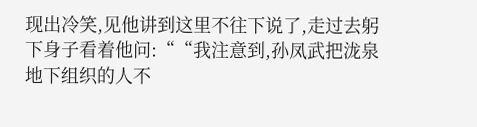现出冷笑,见他讲到这里不往下说了,走过去躬下身子看着他问:““我注意到,孙凤武把泷泉地下组织的人不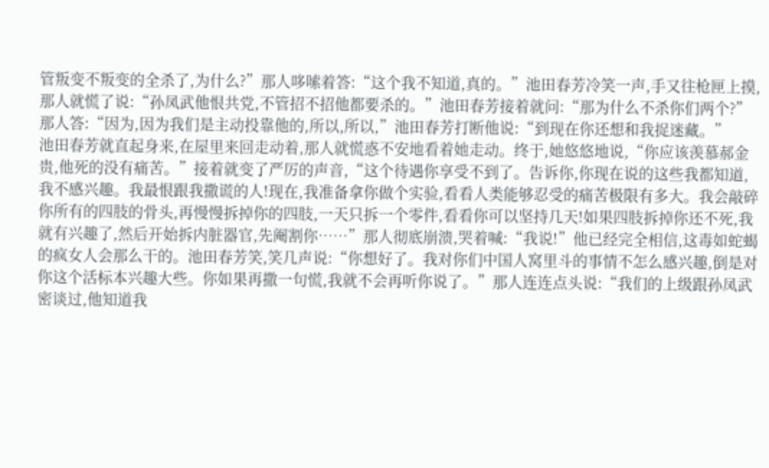管叛变不叛变的全杀了,为什么?”那人哆嗦着答:“这个我不知道,真的。”池田春芳冷笑一声,手又往枪匣上摸,那人就慌了说:“孙凤武他恨共党,不管招不招他都要杀的。”池田春芳接着就问:“那为什么不杀你们两个?”那人答:“因为,因为我们是主动投靠他的,所以,所以,”池田春芳打断他说:“到现在你还想和我捉迷藏。”
池田春芳就直起身来,在屋里来回走动着,那人就慌惑不安地看着她走动。终于,她悠悠地说,“你应该羡慕郝金贵,他死的没有痛苦。”接着就变了严厉的声音,“这个待遇你享受不到了。告诉你,你现在说的这些我都知道,我不感兴趣。我最恨跟我撒谎的人!现在,我准备拿你做个实验,看看人类能够忍受的痛苦极限有多大。我会敲碎你所有的四肢的骨头,再慢慢拆掉你的四肢,一天只拆一个零件,看看你可以坚持几天!如果四肢拆掉你还不死,我就有兴趣了,然后开始拆内脏器官,先阉割你……”那人彻底崩溃,哭着喊:“我说!”他已经完全相信,这毒如蛇蝎的疯女人会那么干的。池田春芳笑,笑几声说:“你想好了。我对你们中国人窝里斗的事情不怎么感兴趣,倒是对你这个活标本兴趣大些。你如果再撒一句慌,我就不会再听你说了。”那人连连点头说:“我们的上级跟孙凤武密谈过,他知道我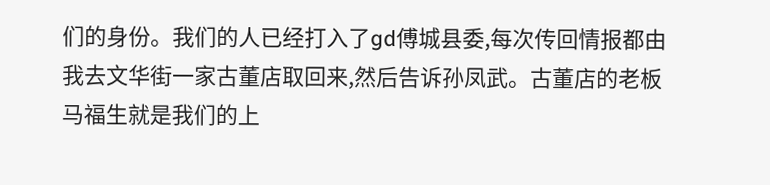们的身份。我们的人已经打入了gd傅城县委,每次传回情报都由我去文华街一家古董店取回来,然后告诉孙凤武。古董店的老板马福生就是我们的上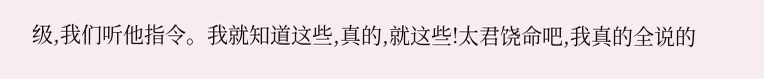级,我们听他指令。我就知道这些,真的,就这些!太君饶命吧,我真的全说的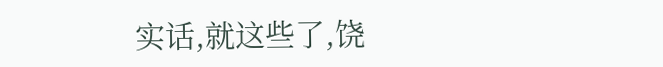实话,就这些了,饶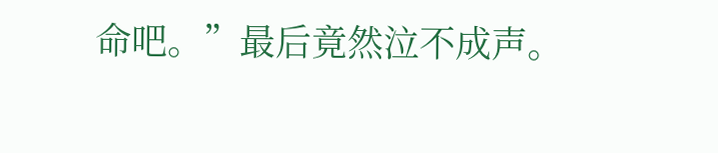命吧。”最后竟然泣不成声。